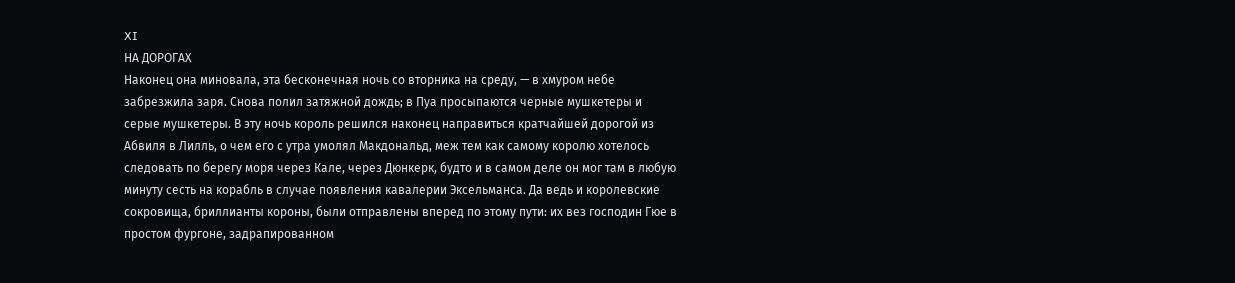XI
НА ДОРОГАХ
Наконец она миновала, эта бесконечная ночь со вторника на среду, — в хмуром небе забрезжила заря. Снова полил затяжной дождь; в Пуа просыпаются черные мушкетеры и серые мушкетеры. В эту ночь король решился наконец направиться кратчайшей дорогой из Абвиля в Лилль, о чем его с утра умолял Макдональд, меж тем как самому королю хотелось следовать по берегу моря через Кале, через Дюнкерк, будто и в самом деле он мог там в любую минуту сесть на корабль в случае появления кавалерии Эксельманса. Да ведь и королевские сокровища, бриллианты короны, были отправлены вперед по этому пути: их вез господин Гюе в простом фургоне, задрапированном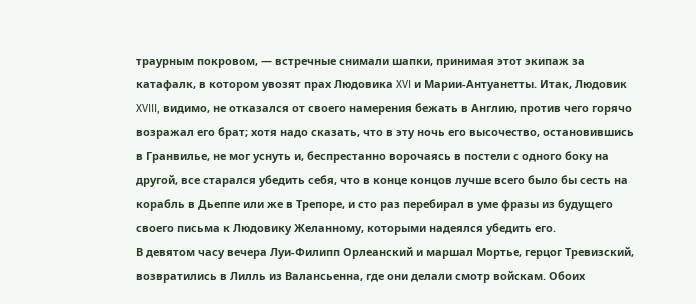траурным покровом, — встречные снимали шапки, принимая этот экипаж за катафалк, в котором увозят прах Людовика XVI и Марии-Антуанетты. Итак, Людовик XVIII, видимо, не отказался от своего намерения бежать в Англию, против чего горячо возражал его брат; хотя надо сказать, что в эту ночь его высочество, остановившись в Гранвилье, не мог уснуть и, беспрестанно ворочаясь в постели с одного боку на другой, все старался убедить себя, что в конце концов лучше всего было бы сесть на корабль в Дьеппе или же в Трепоре, и сто раз перебирал в уме фразы из будущего своего письма к Людовику Желанному, которыми надеялся убедить его.
В девятом часу вечера Луи-Филипп Орлеанский и маршал Мортье, герцог Тревизский, возвратились в Лилль из Валансьенна, где они делали смотр войскам. Обоих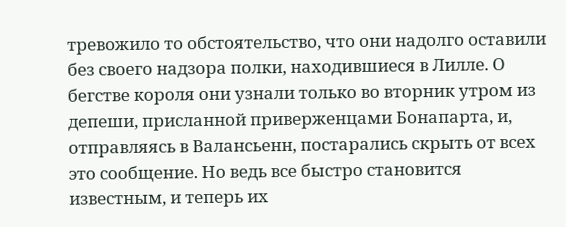тревожило то обстоятельство, что они надолго оставили без своего надзора полки, находившиеся в Лилле. О бегстве короля они узнали только во вторник утром из депеши, присланной приверженцами Бонапарта, и, отправляясь в Валансьенн, постарались скрыть от всех это сообщение. Но ведь все быстро становится известным, и теперь их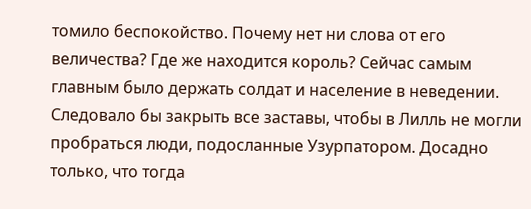томило беспокойство. Почему нет ни слова от его величества? Где же находится король? Сейчас самым главным было держать солдат и население в неведении. Следовало бы закрыть все заставы, чтобы в Лилль не могли пробраться люди, подосланные Узурпатором. Досадно только, что тогда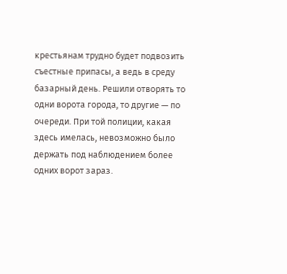крестьянам трудно будет подвозить съестные припасы, а ведь в среду базарный день. Решили отворять то одни ворота города, то другие — по очереди. При той полиции, какая здесь имелась, невозможно было держать под наблюдением более одних ворот зараз.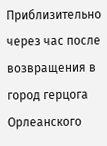Приблизительно через час после возвращения в город герцога Орлеанского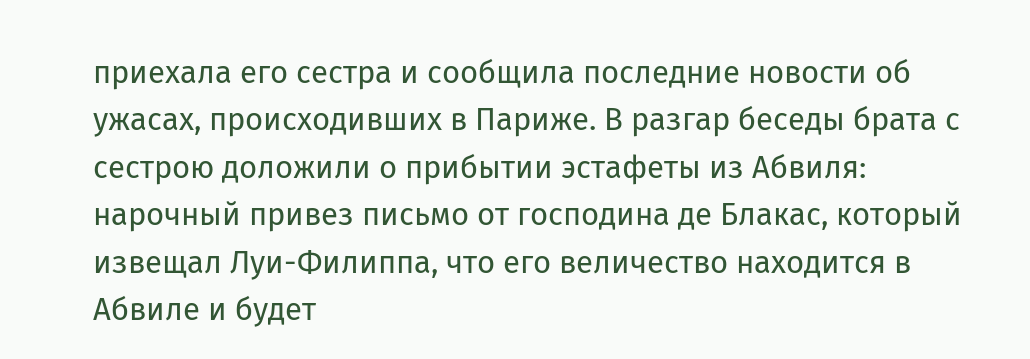приехала его сестра и сообщила последние новости об ужасах, происходивших в Париже. В разгар беседы брата с сестрою доложили о прибытии эстафеты из Абвиля: нарочный привез письмо от господина де Блакас, который извещал Луи-Филиппа, что его величество находится в Абвиле и будет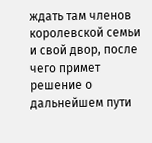ждать там членов королевской семьи и свой двор, после чего примет решение о дальнейшем пути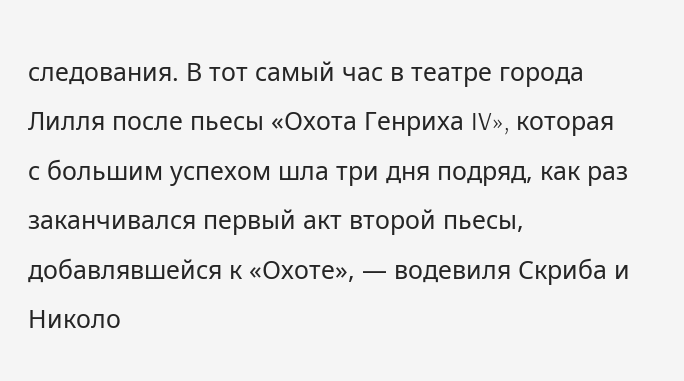следования. В тот самый час в театре города Лилля после пьесы «Охота Генриха IV», которая с большим успехом шла три дня подряд, как раз заканчивался первый акт второй пьесы, добавлявшейся к «Охоте», — водевиля Скриба и Николо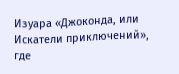Изуара «Джоконда, или Искатели приключений», где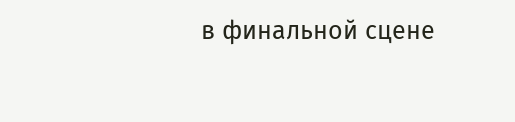в финальной сцене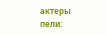актеры пели: